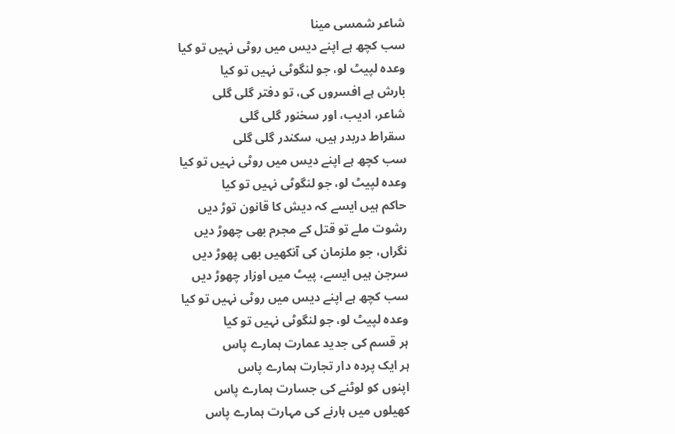شاعر شمسی مینا
سب کچھ ہے اپنے دیس میں روٹی نہیں تو کیا
وعدہ لپیٹ لو، جو لنگوٹی نہیں تو کیا
بارش ہے افسروں کی، تو دفتر گلی گلی
شاعر، ادیب، اور سخنور گلی گلی
سقراط دربدر ہیں، سکندر گلی گلی
سب کچھ ہے اپنے دیس میں روٹی نہیں تو کیا
وعدہ لپیٹ لو، جو لنگوٹی نہیں تو کیا
حاکم ہیں ایسے کہ دیش کا قانون توڑ دیں
رشوت ملے تو قتل کے مجرم بھی چھوڑ دیں
نگراں، جو ملزمان کی آنکھیں بھی پھوڑ دیں
سرجن ہیں ایسے، پیٹ میں اوزار چھوڑ دیں
سب کچھ ہے اپنے دیس میں روٹی نہیں تو کیا
وعدہ لپیٹ لو، جو لنگوٹی نہیں تو کیا
ہر قسم کی جدید عمارت ہمارے پاس
ہر ایک پردہ دار تجارت ہمارے پاس
اپنوں کو لوٹنے کی جسارت ہمارے پاس
کھیلوں میں ہارنے کی مہارت ہمارے پاس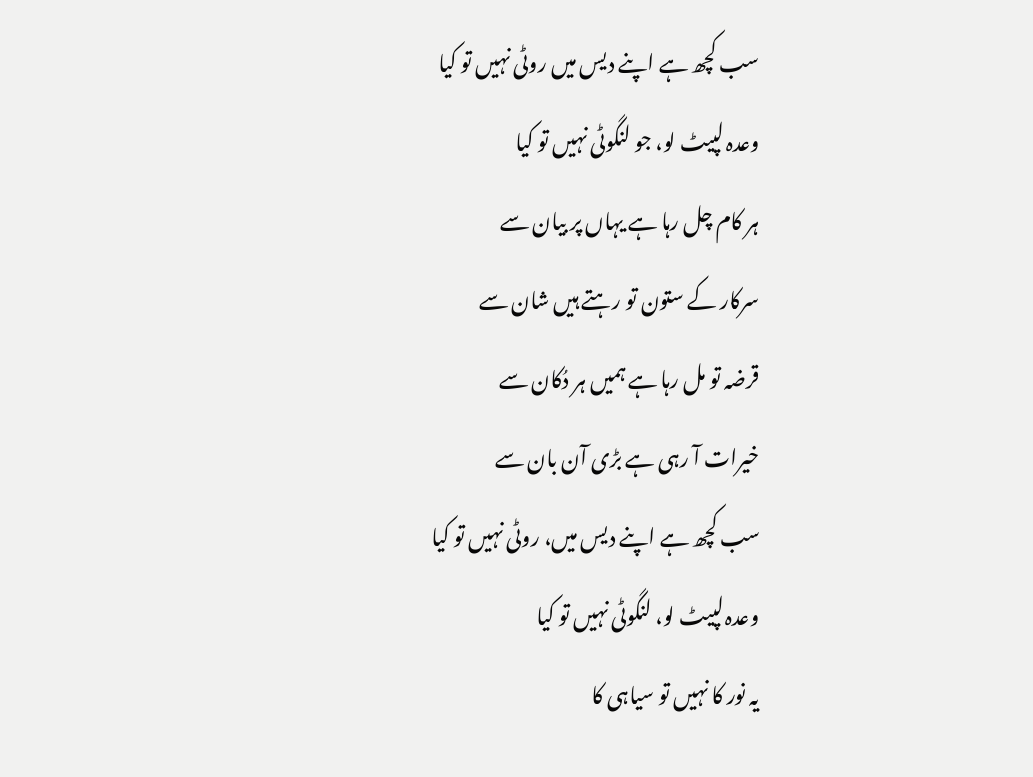سب کچھ ہے اپنے دیس میں روٹی نہیں تو کیا
وعدہ لپیٹ لو، جو لنگوٹی نہیں تو کیا
ہر کام چل رہا ہے یہاں پر بیان سے
سرکار کے ستون تو رہتے ہیں شان سے
قرضہ تو مل رہا ہے ہمیں ہر دُکان سے
خیرات آ رہی ہے بڑی آن بان سے
سب کچھ ہے اپنے دیس میں، روٹی نہیں تو کیا
وعدہ لپیٹ لو، لنگوٹی نہیں تو کیا
یہ نور کا نہیں تو سیاہی کا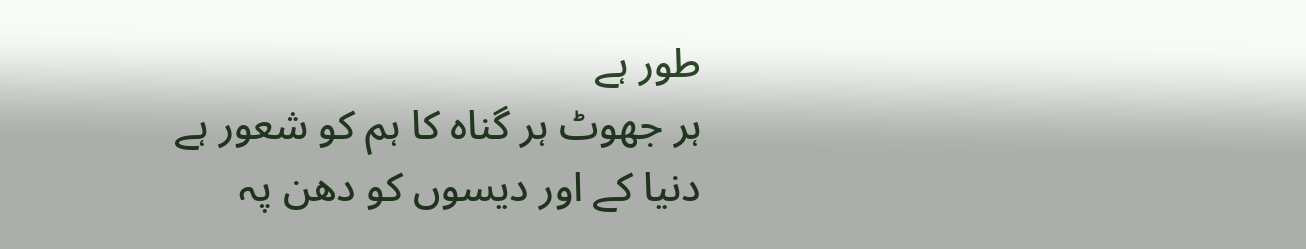طور ہے
ہر جھوٹ ہر گناہ کا ہم کو شعور ہے
دنیا کے اور دیسوں کو دھن پہ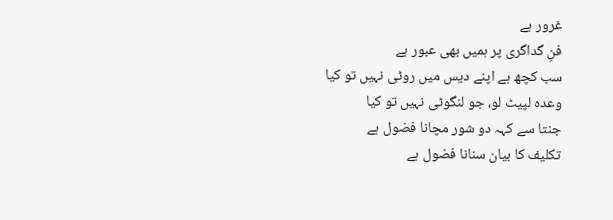غرور ہے
فنِ گداگری پر ہمیں بھی عبور ہے
سب کچھ ہے اپنے دیس میں روٹی نہیں تو کیا
وعدہ لپیٹ لو، جو لنگوٹی نہیں تو کیا
جنتا سے کہہ دو شور مچانا فضول ہے
تکلیف کا بیان سنانا فضول ہے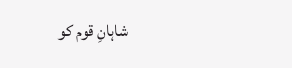شاہانِ قوم کو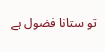تو ستانا فضول ہے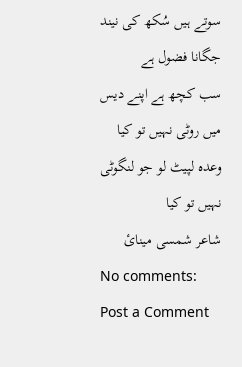سوتے ہیں سُکھ کی نیند جگانا فضول ہے
سب کچھ ہے اپنے دیس میں روٹی نہیں تو کیا
وعدہ لپیٹ لو جو لنگوٹی نہیں تو کیا
شاعر شمسی مینائ
No comments:
Post a Comment